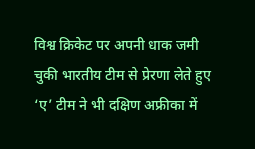विश्व क्रिकेट पर अपनी धाक जमी चुकी भारतीय टीम से प्रेरणा लेते हुए ‘ए’ टीम ने भी दक्षिण अफ्रीका में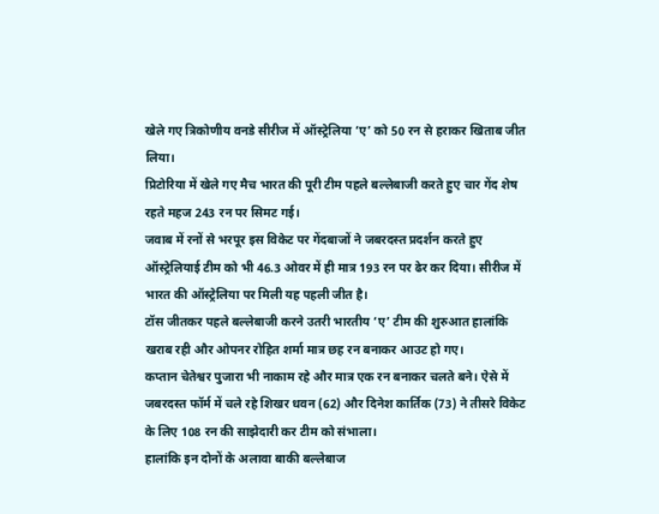खेले गए त्रिकोणीय वनडे सीरीज में ऑस्ट्रेलिया ‘ए’ को 50 रन से हराकर खिताब जीत लिया।
प्रिटोरिया में खेले गए मैच भारत की पूरी टीम पहले बल्लेबाजी करते हुए चार गेंद शेष रहते महज 243 रन पर सिमट गई।
जवाब में रनों से भरपूर इस विकेट पर गेंदबाजों ने जबरदस्त प्रदर्शन करते हुए ऑस्ट्रेलियाई टीम को भी 46.3 ओवर में ही मात्र 193 रन पर ढेर कर दिया। सीरीज में भारत की ऑस्ट्रेलिया पर मिली यह पहली जीत है।
टॉस जीतकर पहले बल्लेबाजी करने उतरी भारतीय ‘ए’ टीम की शुरुआत हालांकि खराब रही और ओपनर रोहित शर्मा मात्र छह रन बनाकर आउट हो गए।
कप्तान चेतेश्वर पुजारा भी नाकाम रहे और मात्र एक रन बनाकर चलते बने। ऐसे में जबरदस्त फॉर्म में चले रहे शिखर धवन (62) और दिनेश कार्तिक (73) ने तीसरे विकेट के लिए 108 रन की साझेदारी कर टीम को संभाला।
हालांकि इन दोनों के अलावा बाकी बल्लेबाज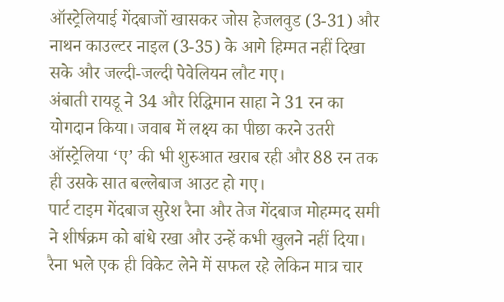ऑस्ट्रेलियाई गेंदबाजों खासकर जोस हेजलवुड (3-31) और नाथन काउल्टर नाइल (3-35) के आगे हिम्मत नहीं दिखा सके और जल्दी-जल्दी पेवेलियन लौट गए।
अंबाती रायडू ने 34 और रिद्धिमान साहा ने 31 रन का योगदान किया। जवाब में लक्ष्य का पीछा करने उतरी ऑस्ट्रेलिया ‘ए’ की भी शुरुआत खराब रही और 88 रन तक ही उसके सात बल्लेबाज आउट हो गए।
पार्ट टाइम गेंदबाज सुरेश रैना और तेज गेंदबाज मोहम्मद समी ने शीर्षक्रम को बांधे रखा और उन्हें कभी खुलने नहीं दिया।
रैना भले एक ही विकेट लेने में सफल रहे लेकिन मात्र चार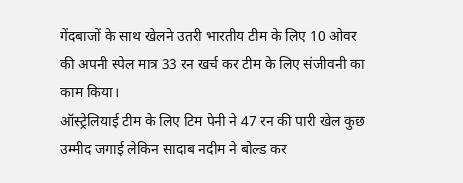गेंदबाजों के साथ खेलने उतरी भारतीय टीम के लिए 10 ओवर की अपनी स्पेल मात्र 33 रन खर्च कर टीम के लिए संजीवनी का काम किया।
ऑस्ट्रेलियाई टीम के लिए टिम पेनी ने 47 रन की पारी खेल कुछ उम्मीद जगाई लेकिन सादाब नदीम ने बोल्ड कर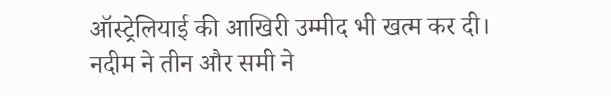ऑस्ट्रेलियाई की आखिरी उम्मीद भी खत्म कर दी।
नदीम ने तीन और समी ने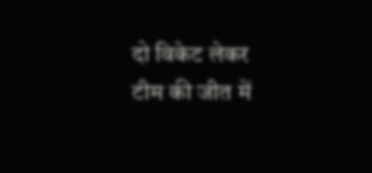दो विकेट लेकर टीम की जीत में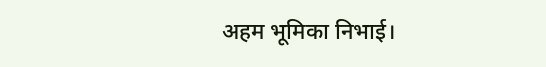अहम भूमिका निभाई।